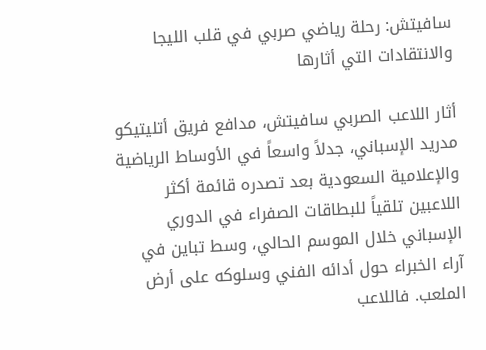سافيتش: رحلة رياضي صربي في قلب الليجا والانتقادات التي أثارها

أثار اللاعب الصربي سافيتش، مدافع فريق أتليتيكو مدريد الإسباني، جدلاً واسعاً في الأوساط الرياضية والإعلامية السعودية بعد تصدره قائمة أكثر اللاعبين تلقياً للبطاقات الصفراء في الدوري الإسباني خلال الموسم الحالي، وسط تباين في آراء الخبراء حول أدائه الفني وسلوكه على أرض الملعب. فاللاعب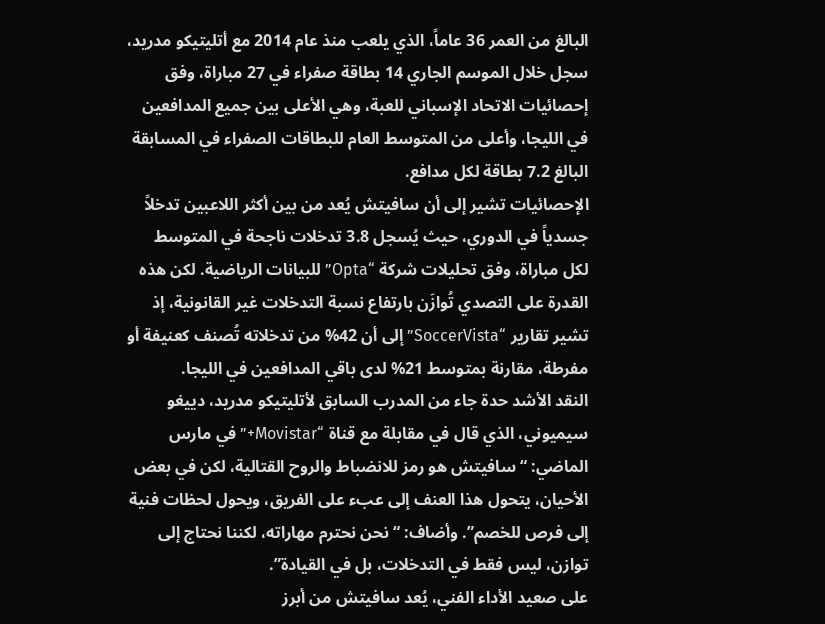البالغ من العمر 36 عاماً، الذي يلعب منذ عام 2014 مع أتليتيكو مدريد، سجل خلال الموسم الجاري 14 بطاقة صفراء في 27 مباراة، وفق إحصائيات الاتحاد الإسباني للعبة، وهي الأعلى بين جميع المدافعين في الليجا، وأعلى من المتوسط العام للبطاقات الصفراء في المسابقة البالغ 7.2 بطاقة لكل مدافع.
الإحصائيات تشير إلى أن سافيتش يُعد من بين أكثر اللاعبين تدخلاً جسدياً في الدوري، حيث يُسجل 3.8 تدخلات ناجحة في المتوسط لكل مباراة، وفق تحليلات شركة “Opta” للبيانات الرياضية. لكن هذه القدرة على التصدي تُوازَن بارتفاع نسبة التدخلات غير القانونية، إذ تشير تقارير “SoccerVista” إلى أن 42% من تدخلاته تُصنف كعنيفة أو مفرطة، مقارنة بمتوسط 21% لدى باقي المدافعين في الليجا.
النقد الأشد حدة جاء من المدرب السابق لأتليتيكو مدريد، دييغو سيميوني، الذي قال في مقابلة مع قناة “Movistar+” في مارس الماضي: “سافيتش هو رمز للانضباط والروح القتالية، لكن في بعض الأحيان، يتحول هذا العنف إلى عبء على الفريق، ويحول لحظات فنية إلى فرص للخصم”. وأضاف: “نحن نحترم مهاراته، لكننا نحتاج إلى توازن، ليس فقط في التدخلات، بل في القيادة”.
على صعيد الأداء الفني، يُعد سافيتش من أبرز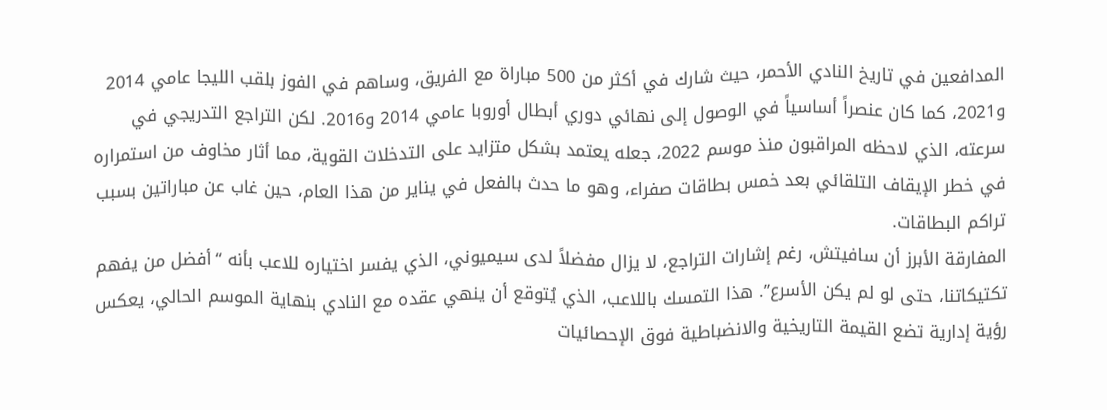المدافعين في تاريخ النادي الأحمر، حيث شارك في أكثر من 500 مباراة مع الفريق، وساهم في الفوز بلقب الليجا عامي 2014 و2021، كما كان عنصراً أساسياً في الوصول إلى نهائي دوري أبطال أوروبا عامي 2014 و2016. لكن التراجع التدريجي في سرعته، الذي لاحظه المراقبون منذ موسم 2022، جعله يعتمد بشكل متزايد على التدخلات القوية، مما أثار مخاوف من استمراره في خطر الإيقاف التلقائي بعد خمس بطاقات صفراء، وهو ما حدث بالفعل في يناير من هذا العام، حين غاب عن مباراتين بسبب تراكم البطاقات.
المفارقة الأبرز أن سافيتش، رغم إشارات التراجع، لا يزال مفضلاً لدى سيميوني، الذي يفسر اختياره للاعب بأنه “أفضل من يفهم تكتيكاتنا، حتى لو لم يكن الأسرع”. هذا التمسك باللاعب، الذي يُتوقع أن ينهي عقده مع النادي بنهاية الموسم الحالي، يعكس رؤية إدارية تضع القيمة التاريخية والانضباطية فوق الإحصائيات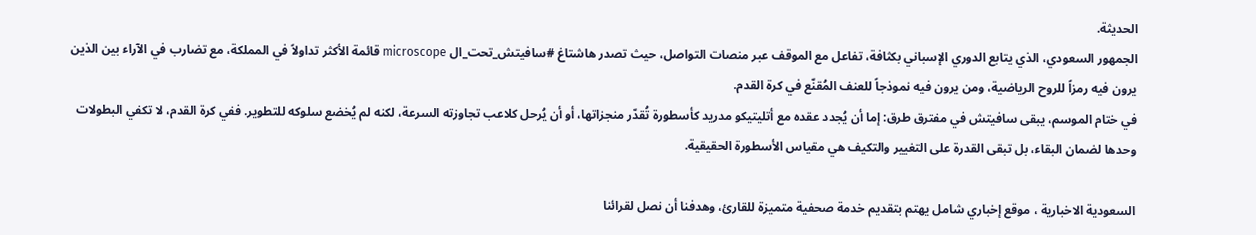الحديثة.
الجمهور السعودي، الذي يتابع الدوري الإسباني بكثافة، تفاعل مع الموقف عبر منصات التواصل، حيث تصدر هاشتاغ #سافيتش_تحت_ال microscope قائمة الأكثر تداولاً في المملكة، مع تضارب في الآراء بين الذين يرون فيه رمزاً للروح الرياضية، ومن يرون فيه نموذجاً للعنف المُقنّع في كرة القدم.
في ختام الموسم، يبقى سافيتش في مفترق طرق: إما أن يُجدد عقده مع أتليتيكو مدريد كأسطورة تُقدّر منجزاتها، أو أن يُرحل كلاعب تجاوزته السرعة، لكنه لم يُخضع سلوكه للتطوير. ففي كرة القدم، لا تكفي البطولات وحدها لضمان البقاء، بل تبقى القدرة على التغيير والتكيف هي مقياس الأسطورة الحقيقية.

السعودية الاخبارية ، موقع إخباري شامل يهتم بتقديم خدمة صحفية متميزة للقارئ، وهدفنا أن نصل لقرائنا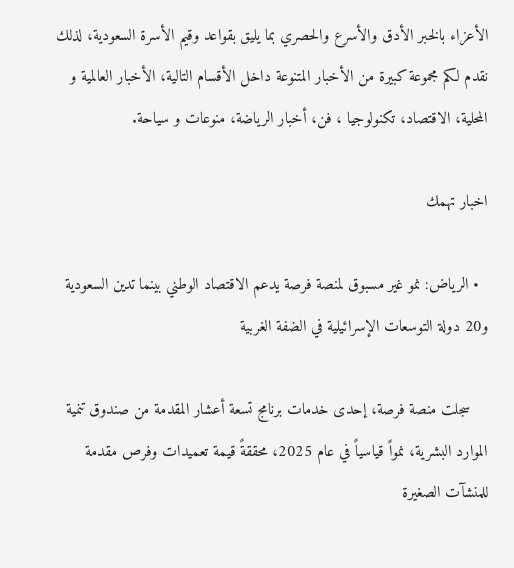الأعزاء بالخبر الأدق والأسرع والحصري بما يليق بقواعد وقيم الأسرة السعودية، لذلك نقدم لكم مجموعة كبيرة من الأخبار المتنوعة داخل الأقسام التالية، الأخبار العالمية و المحلية، الاقتصاد، تكنولوجيا ، فن، أخبار الرياضة، منوعات و سياحة.

اخبار تهمك

  • الرياض: نمو غير مسبوق لمنصة فرصة يدعم الاقتصاد الوطني بينما تدين السعودية و20 دولة التوسعات الإسرائيلية في الضفة الغربية

    سجلت منصة فرصة، إحدى خدمات برنامج تسعة أعشار المقدمة من صندوق تنمية الموارد البشرية، نمواً قياسياً في عام 2025، محققةً قيمة تعميدات وفرص مقدمة للمنشآت الصغيرة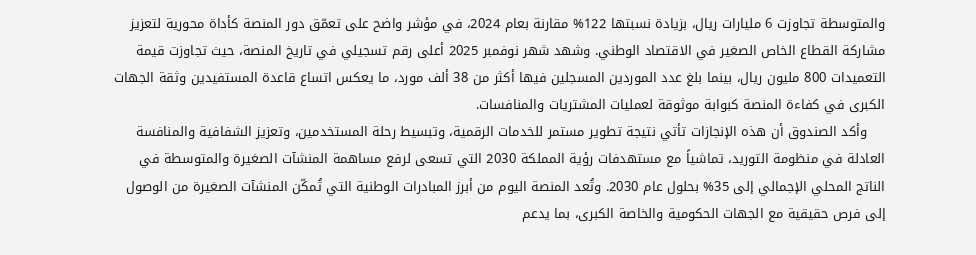والمتوسطة تجاوزت 6 مليارات ريال، بزيادة نسبتها 122% مقارنة بعام 2024، في مؤشر واضح على تعمّق دور المنصة كأداة محورية لتعزيز مشاركة القطاع الخاص الصغير في الاقتصاد الوطني. وشهد شهر نوفمبر 2025 أعلى رقم تسجيلي في تاريخ المنصة، حيث تجاوزت قيمة التعميدات 800 مليون ريال، بينما بلغ عدد الموردين المسجلين فيها أكثر من 38 ألف مورد، ما يعكس اتساع قاعدة المستفيدين وثقة الجهات الكبرى في كفاءة المنصة كبوابة موثوقة لعمليات المشتريات والمنافسات.
    وأكد الصندوق أن هذه الإنجازات تأتي نتيجة تطوير مستمر للخدمات الرقمية، وتبسيط رحلة المستخدمين، وتعزيز الشفافية والمنافسة العادلة في منظومة التوريد، تماشياً مع مستهدفات رؤية المملكة 2030 التي تسعى لرفع مساهمة المنشآت الصغيرة والمتوسطة في الناتج المحلي الإجمالي إلى 35% بحلول عام 2030. وتُعد المنصة اليوم من أبرز المبادرات الوطنية التي تُمكّن المنشآت الصغيرة من الوصول إلى فرص حقيقية مع الجهات الحكومية والخاصة الكبرى، بما يدعم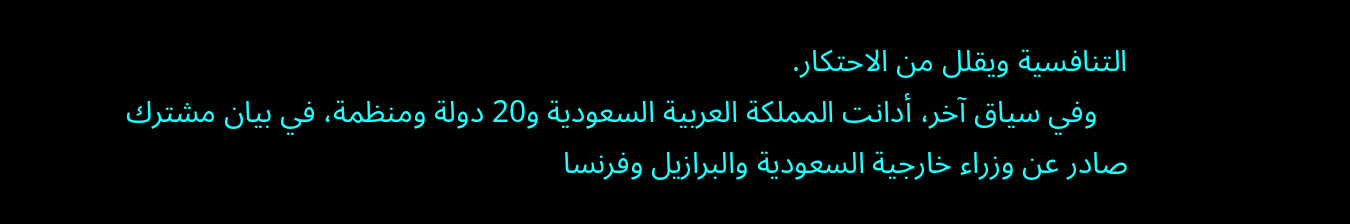التنافسية ويقلل من الاحتكار.
    وفي سياق آخر، أدانت المملكة العربية السعودية و20 دولة ومنظمة، في بيان مشترك صادر عن وزراء خارجية السعودية والبرازيل وفرنسا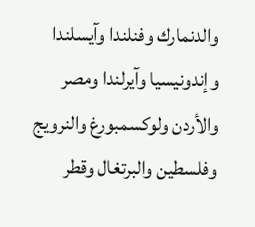والدنمارك وفنلندا وآيسلندا وإندونيسيا وآيرلندا ومصر والأردن ولوكسمبورغ والنرويج وفلسطين والبرتغال وقطر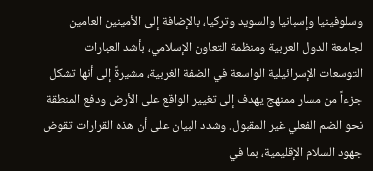وسلوفينيا وإسبانيا والسويد وتركيا، بالإضافة إلى الأمينين العامين لجامعة الدول العربية ومنظمة التعاون الإسلامي، بأشد العبارات التوسعات الإسرائيلية الواسعة في الضفة الغربية، مشيرةً إلى أنها تشكل جزءاً من مسار ممنهج يهدف إلى تغيير الواقع على الأرض ودفع المنطقة نحو الضم الفعلي غير المقبول. وشدد البيان على أن هذه القرارات تقوض جهود السلام الإقليمية، بما في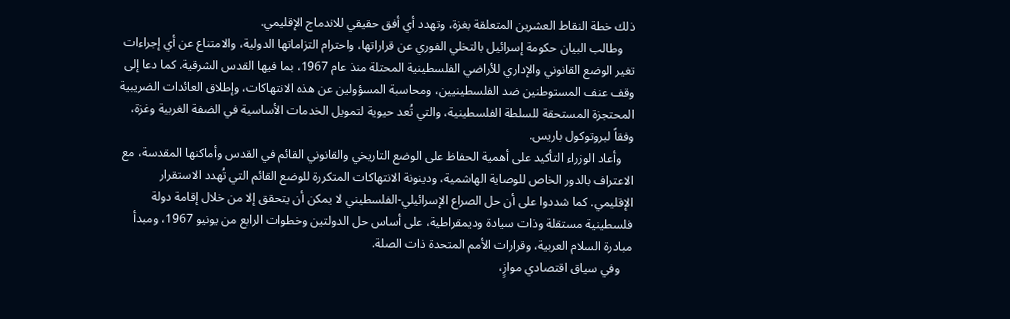ذلك خطة النقاط العشرين المتعلقة بغزة، وتهدد أي أفق حقيقي للاندماج الإقليمي.
    وطالب البيان حكومة إسرائيل بالتخلي الفوري عن قراراتها، واحترام التزاماتها الدولية، والامتناع عن أي إجراءات تغير الوضع القانوني والإداري للأراضي الفلسطينية المحتلة منذ عام 1967، بما فيها القدس الشرقية. كما دعا إلى وقف عنف المستوطنين ضد الفلسطينيين، ومحاسبة المسؤولين عن هذه الانتهاكات، وإطلاق العائدات الضريبية المحتجزة المستحقة للسلطة الفلسطينية، والتي تُعد حيوية لتمويل الخدمات الأساسية في الضفة الغربية وغزة، وفقاً لبروتوكول باريس.
    وأعاد الوزراء التأكيد على أهمية الحفاظ على الوضع التاريخي والقانوني القائم في القدس وأماكنها المقدسة، مع الاعتراف بالدور الخاص للوصاية الهاشمية، ودينونة الانتهاكات المتكررة للوضع القائم التي تُهدد الاستقرار الإقليمي. كما شددوا على أن حل الصراع الإسرائيلي-الفلسطيني لا يمكن أن يتحقق إلا من خلال إقامة دولة فلسطينية مستقلة وذات سيادة وديمقراطية، على أساس حل الدولتين وخطوات الرابع من يونيو 1967، ومبدأ مبادرة السلام العربية، وقرارات الأمم المتحدة ذات الصلة.
    وفي سياق اقتصادي موازٍ،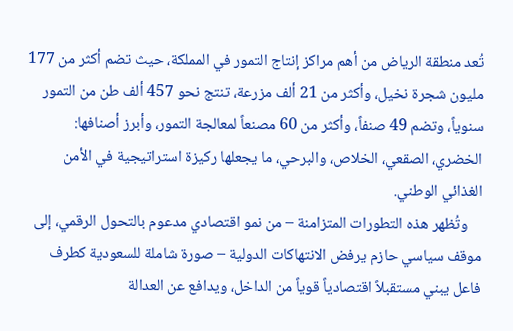تُعد منطقة الرياض من أهم مراكز إنتاج التمور في المملكة، حيث تضم أكثر من 177 مليون شجرة نخيل، وأكثر من 21 ألف مزرعة، تنتج نحو 457 ألف طن من التمور سنوياً، وتضم 49 صنفاً، وأكثر من 60 مصنعاً لمعالجة التمور، وأبرز أصنافها: الخضري، الصقعي، الخلاص، والبرحي، ما يجعلها ركيزة استراتيجية في الأمن الغذائي الوطني.
    وتُظهر هذه التطورات المتزامنة – من نمو اقتصادي مدعوم بالتحول الرقمي، إلى موقف سياسي حازم يرفض الانتهاكات الدولية – صورة شاملة للسعودية كطرف فاعل يبني مستقبلاً اقتصادياً قوياً من الداخل، ويدافع عن العدالة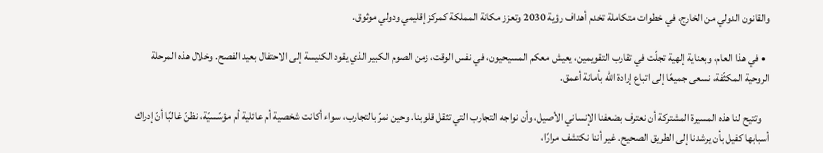والقانون الدولي من الخارج، في خطوات متكاملة تخدم أهداف رؤية 2030 وتعزز مكانة المملكة كمركز إقليمي ودولي موثوق.

  • في هذا العام، وبعناية إلهية تجلّت في تقارب التقويمين، يعيش معكم المسيحيون، في نفس الوقت، زمن الصوم الكبير الذي يقود الكنيسة إلى الاحتفال بعيد الفصح. وخلال هذه المرحلة الروحية المكثّفة، نسعى جميعًا إلى اتباع إرادة الله بأمانة أعمق.

    وتتيح لنا هذه المسيرة المشتركة أن نعترف بضعفنا الإنساني الأصيل، وأن نواجه التجارب التي تثقل قلوبنا. وحين نمرّ بالتجارب، سواء أكانت شخصية أم عائلية أم مؤسّسيّة، نظنّ غالبًا أنّ إدراك أسبابها كفيل بأن يرشدنا إلى الطريق الصحيح. غير أننا نكتشف مرارًا،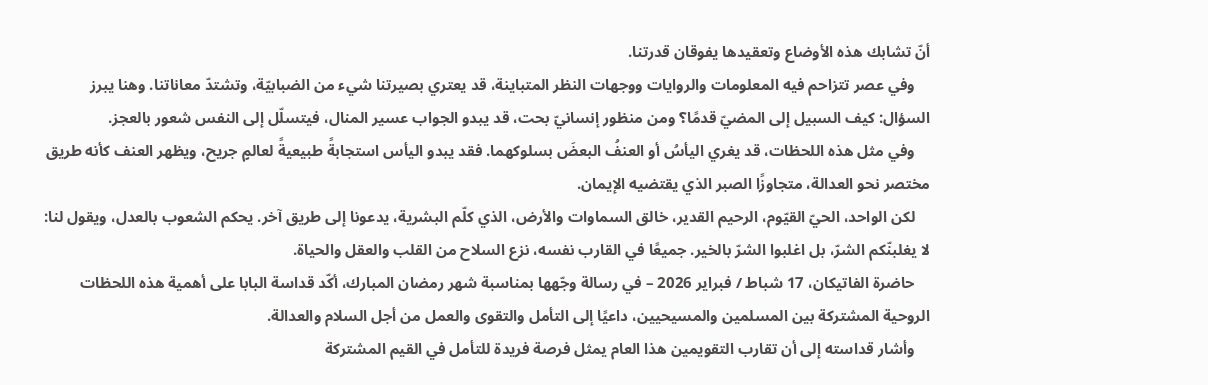أنّ تشابك هذه الأوضاع وتعقيدها يفوقان قدرتنا.
    وفي عصر تتزاحم فيه المعلومات والروايات ووجهات النظر المتباينة، قد يعتري بصيرتنا شيء من الضبابيّة، وتشتدّ معاناتنا. وهنا يبرز السؤال: كيف السبيل إلى المضيّ قدمًا؟ ومن منظور إنسانيّ بحت، قد يبدو الجواب عسير المنال، فيتسلّل إلى النفس شعور بالعجز.
    وفي مثل هذه اللحظات، قد يغري اليأسُ أو العنفُ البعضَ بسلوكهما. فقد يبدو اليأس استجابةً طبيعيةً لعالمٍ جريح، ويظهر العنف كأنه طريق مختصر نحو العدالة، متجاوزًا الصبر الذي يقتضيه الإيمان.
    لكن الواحد، الحيّ القيّوم، الرحيم القدير، خالق السماوات والأرض، الذي كلّم البشرية، يدعونا إلى طريق آخر. يحكم الشعوب بالعدل، ويقول لنا: لا يغلبنّكم الشرّ، بل اغلبوا الشرّ بالخير. جميعًا في القارب نفسه، نزع السلاح من القلب والعقل والحياة.
    حاضرة الفاتيكان، 17 شباط / فبراير 2026 – في رسالة وجّهها بمناسبة شهر رمضان المبارك، أكّد قداسة البابا على أهمية هذه اللحظات الروحية المشتركة بين المسلمين والمسيحيين، داعيًا إلى التأمل والتقوى والعمل من أجل السلام والعدالة.
    وأشار قداسته إلى أن تقارب التقويمين هذا العام يمثل فرصة فريدة للتأمل في القيم المشتركة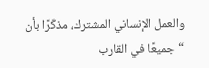والعمل الإنساني المشترك، مذكّرًا بأن “جميعًا في القارب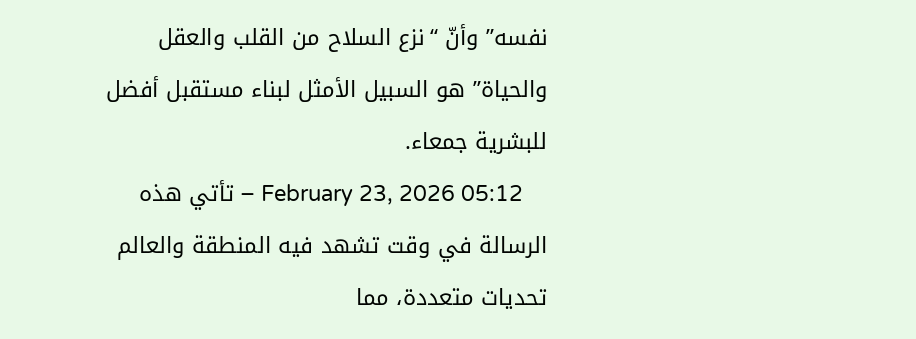نفسه” وأنّ “نزع السلاح من القلب والعقل والحياة” هو السبيل الأمثل لبناء مستقبل أفضل للبشرية جمعاء.
    February 23, 2026 05:12 – تأتي هذه الرسالة في وقت تشهد فيه المنطقة والعالم تحديات متعددة، مما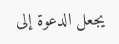يجعل الدعوة إلى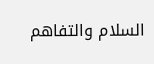السلام والتفاهم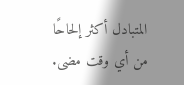المتبادل أكثر إلحاحًا من أي وقت مضى.